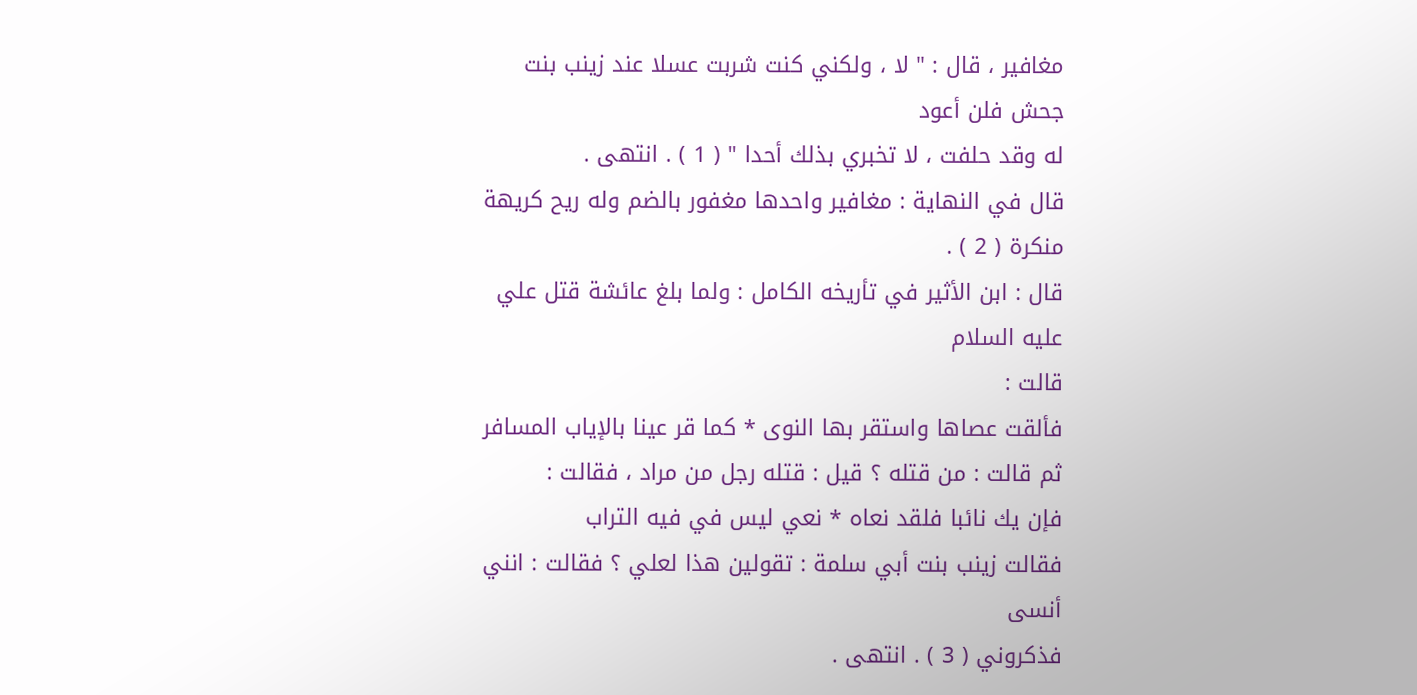مغافير ، قال : " لا ، ولكني كنت شربت عسلا عند زينب بنت جحش فلن أعود
له وقد حلفت ، لا تخبري بذلك أحدا " ( 1 ) . انتهى .
قال في النهاية : مغافير واحدها مغفور بالضم وله ريح كريهة منكرة ( 2 ) .
قال : ابن الأثير في تأريخه الكامل : ولما بلغ عائشة قتل علي عليه السلام
قالت :
فألقت عصاها واستقر بها النوى * كما قر عينا بالإياب المسافر
ثم قالت : من قتله ؟ قيل : قتله رجل من مراد ، فقالت :
فإن يك نائبا فلقد نعاه * نعي ليس في فيه التراب
فقالت زينب بنت أبي سلمة : تقولين هذا لعلي ؟ فقالت : انني أنسى
فذكروني ( 3 ) . انتهى .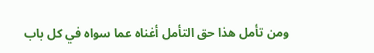ومن تأمل هذا حق التأمل أغناه عما سواه في كل باب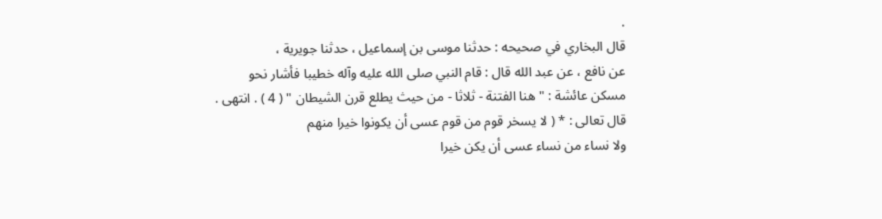.
قال البخاري في صحيحه : حدثنا موسى بن إسماعيل ، حدثنا جويرية ،
عن نافع ، عن عبد الله قال : قام النبي صلى الله عليه وآله خطيبا فأشار نحو
مسكن عائشة : " هنا الفتنة - ثلاثا - من حيث يطلع قرن الشيطان " ( 4 ) . انتهى .
قال تعالى : * ( لا يسخر قوم من قوم عسى أن يكونوا خيرا منهم
ولا نساء من نساء عسى أن يكن خيرا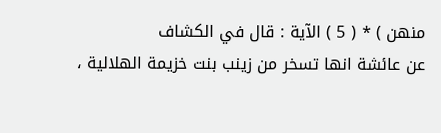منهن ) * ( 5 ) الآية : قال في الكشاف
عن عائشة انها تسخر من زينب بنت خزيمة الهلالية ،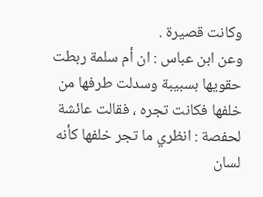وكانت قصيرة .
وعن ابن عباس : ان أم سلمة ربطت حقويها بسبيبة وسدلت طرفها من
خلفها فكانت تجره ، فقالت عائشة لحفصة : انظري ما تجر خلفها كأنه لسان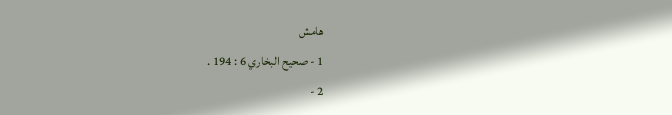هامش
1 - صحيح البخاري 6 : 194 .
2 -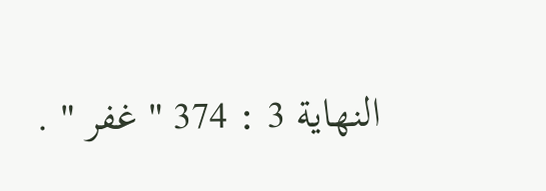النهاية 3 : 374 " غفر " .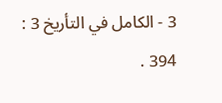3 - الكامل في التأريخ 3 : 394 .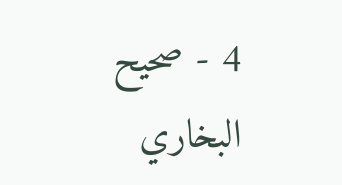4 - صحيح البخاري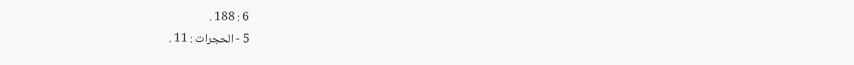6 : 188 .
5 - الحجرات : 11 .